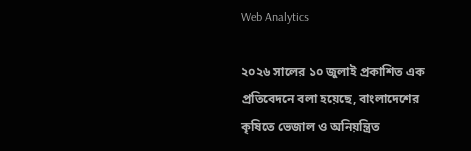Web Analytics

২০২৬ সালের ১০ জুলাই প্রকাশিত এক প্রতিবেদনে বলা হয়েছে, বাংলাদেশের কৃষিতে ভেজাল ও অনিয়ন্ত্রিত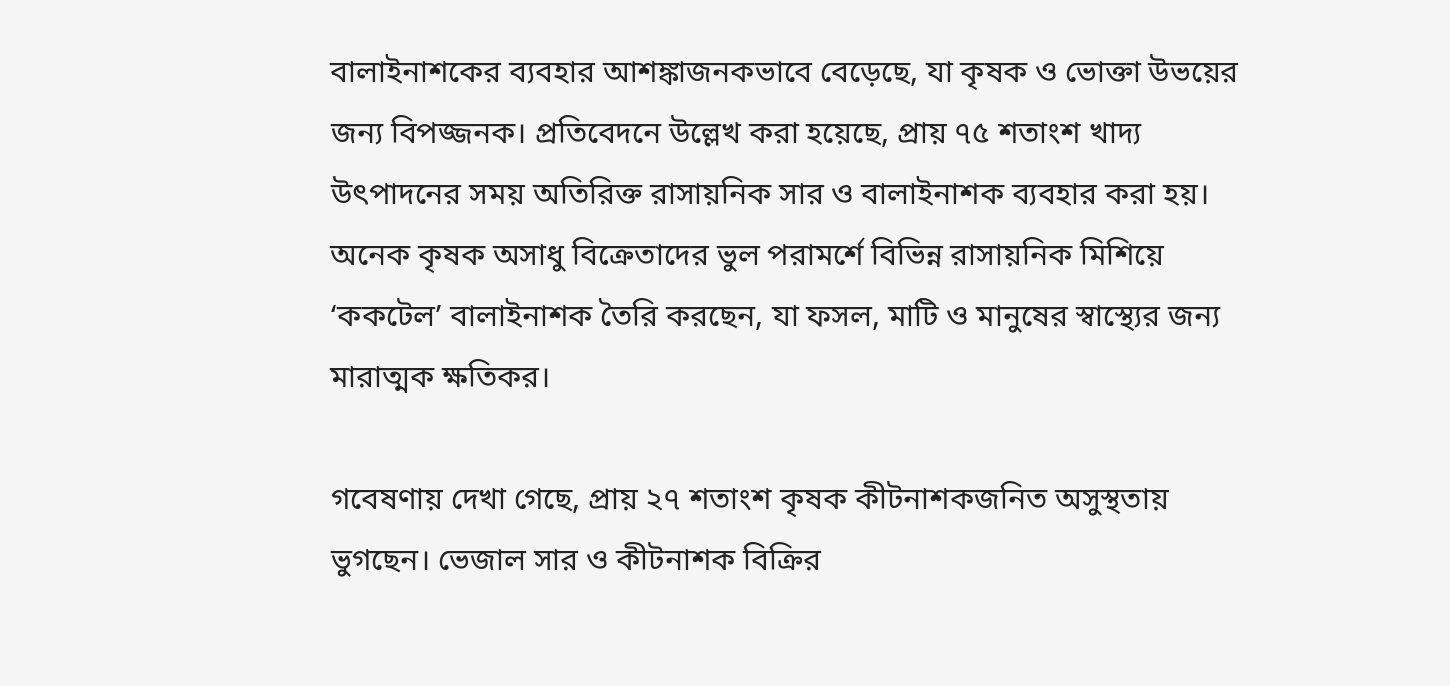বালাইনাশকের ব্যবহার আশঙ্কাজনকভাবে বেড়েছে, যা কৃষক ও ভোক্তা উভয়ের জন্য বিপজ্জনক। প্রতিবেদনে উল্লেখ করা হয়েছে, প্রায় ৭৫ শতাংশ খাদ্য উৎপাদনের সময় অতিরিক্ত রাসায়নিক সার ও বালাইনাশক ব্যবহার করা হয়। অনেক কৃষক অসাধু বিক্রেতাদের ভুল পরামর্শে বিভিন্ন রাসায়নিক মিশিয়ে ‘ককটেল’ বালাইনাশক তৈরি করছেন, যা ফসল, মাটি ও মানুষের স্বাস্থ্যের জন্য মারাত্মক ক্ষতিকর।

গবেষণায় দেখা গেছে, প্রায় ২৭ শতাংশ কৃষক কীটনাশকজনিত অসুস্থতায় ভুগছেন। ভেজাল সার ও কীটনাশক বিক্রির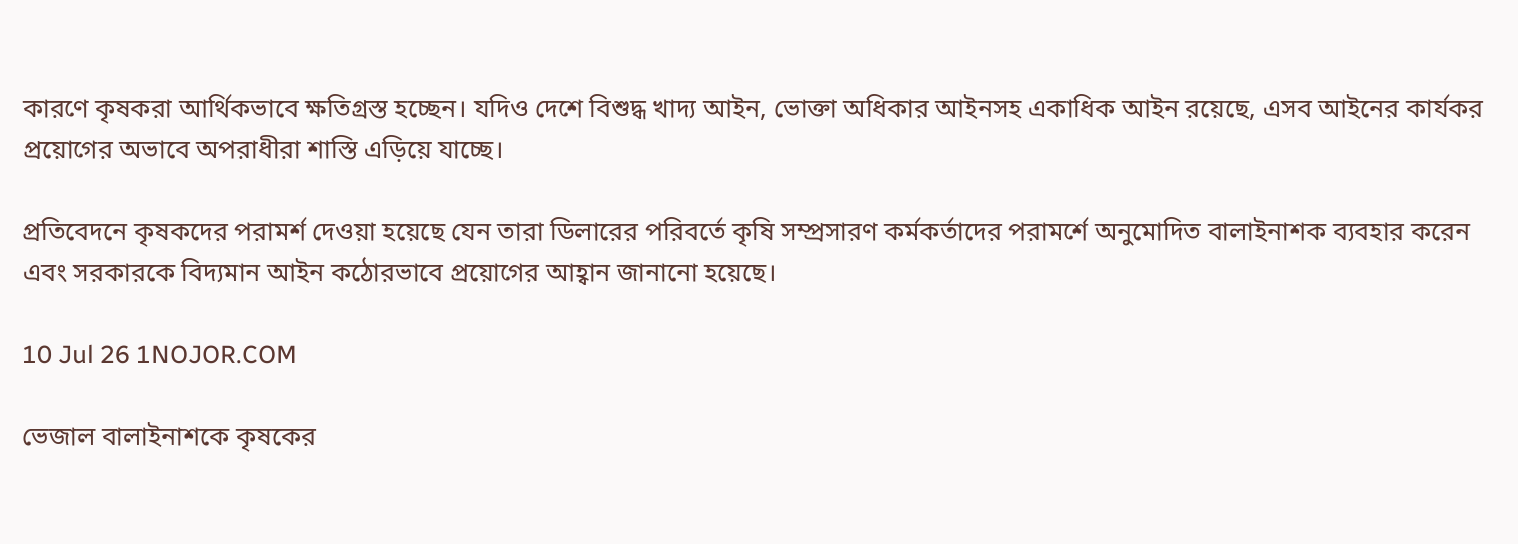কারণে কৃষকরা আর্থিকভাবে ক্ষতিগ্রস্ত হচ্ছেন। যদিও দেশে বিশুদ্ধ খাদ্য আইন, ভোক্তা অধিকার আইনসহ একাধিক আইন রয়েছে, এসব আইনের কার্যকর প্রয়োগের অভাবে অপরাধীরা শাস্তি এড়িয়ে যাচ্ছে।

প্রতিবেদনে কৃষকদের পরামর্শ দেওয়া হয়েছে যেন তারা ডিলারের পরিবর্তে কৃষি সম্প্রসারণ কর্মকর্তাদের পরামর্শে অনুমোদিত বালাইনাশক ব্যবহার করেন এবং সরকারকে বিদ্যমান আইন কঠোরভাবে প্রয়োগের আহ্বান জানানো হয়েছে।

10 Jul 26 1NOJOR.COM

ভেজাল বালাইনাশকে কৃষকের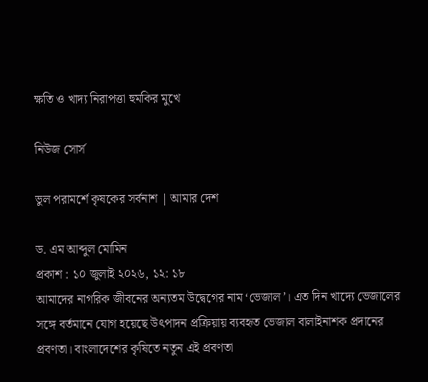ক্ষতি ও খাদ্য নিরাপত্তা হুমকির মুখে

নিউজ সোর্স

ভুল পরামর্শে কৃষকের সর্বনাশ | আমার দেশ

ড. এম আব্দুল মোমিন
প্রকাশ : ১০ জুলাই ২০২৬, ১২: ১৮
আমাদের নাগরিক জীবনের অন্যতম উদ্বেগের নাম ‘ভেজাল’। এত দিন খাদ্যে ভেজালের সঙ্গে বর্তমানে যোগ হয়েছে উৎপাদন প্রক্রিয়ায় ব্যবহৃত ভেজাল বালাইনাশক প্রদানের প্রবণতা। বাংলাদেশের কৃষিতে নতুন এই প্রবণতা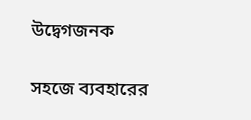উদ্বেগজনক

সহজে ব্যবহারের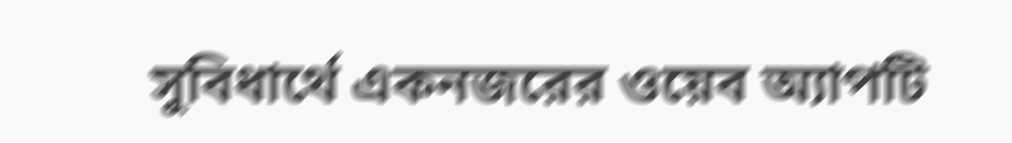সুবিধার্থে একনজরের ওয়েব অ্যাপটি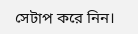সেটাপ করে নিন।